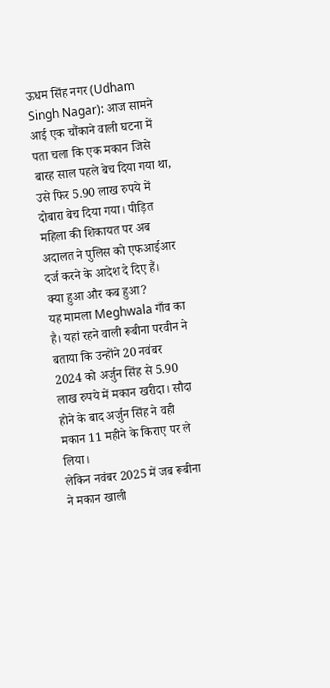ऊधम सिंह नगर (Udham Singh Nagar): आज सामने आई एक चौंकाने वाली घटना में पता चला कि एक मकान जिसे बारह साल पहले बेच दिया गया था, उसे फिर 5.90 लाख रुपये में दोबारा बेच दिया गया। पीड़ित महिला की शिकायत पर अब अदालत ने पुलिस को एफआईआर दर्ज करने के आदेश दे दिए हैं।
क्या हुआ और कब हुआ?
यह मामला Meghwala गाँव का है। यहां रहने वाली रूबीना परवीन ने बताया कि उन्होंने 20 नवंबर 2024 को अर्जुन सिंह से 5.90 लाख रुपये में मकान खरीदा। सौदा होने के बाद अर्जुन सिंह ने वही मकान 11 महीने के किराए पर ले लिया।
लेकिन नवंबर 2025 में जब रूबीना ने मकान खाली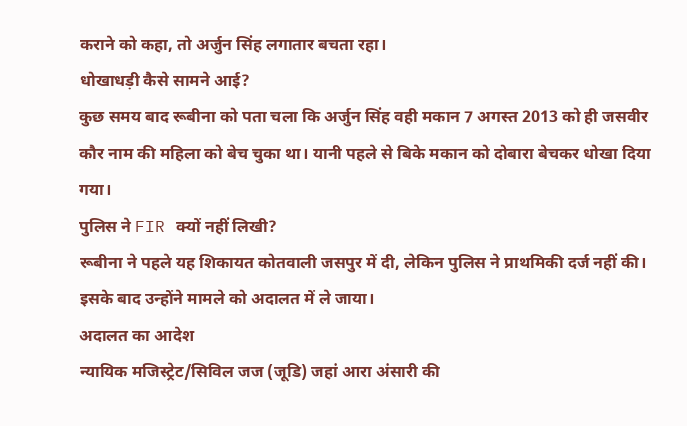कराने को कहा, तो अर्जुन सिंह लगातार बचता रहा।
धोखाधड़ी कैसे सामने आई?
कुछ समय बाद रूबीना को पता चला कि अर्जुन सिंह वही मकान 7 अगस्त 2013 को ही जसवीर कौर नाम की महिला को बेच चुका था। यानी पहले से बिके मकान को दोबारा बेचकर धोखा दिया गया।
पुलिस ने FIR क्यों नहीं लिखी?
रूबीना ने पहले यह शिकायत कोतवाली जसपुर में दी, लेकिन पुलिस ने प्राथमिकी दर्ज नहीं की।
इसके बाद उन्होंने मामले को अदालत में ले जाया।
अदालत का आदेश
न्यायिक मजिस्ट्रेट/सिविल जज (जूडि) जहां आरा अंसारी की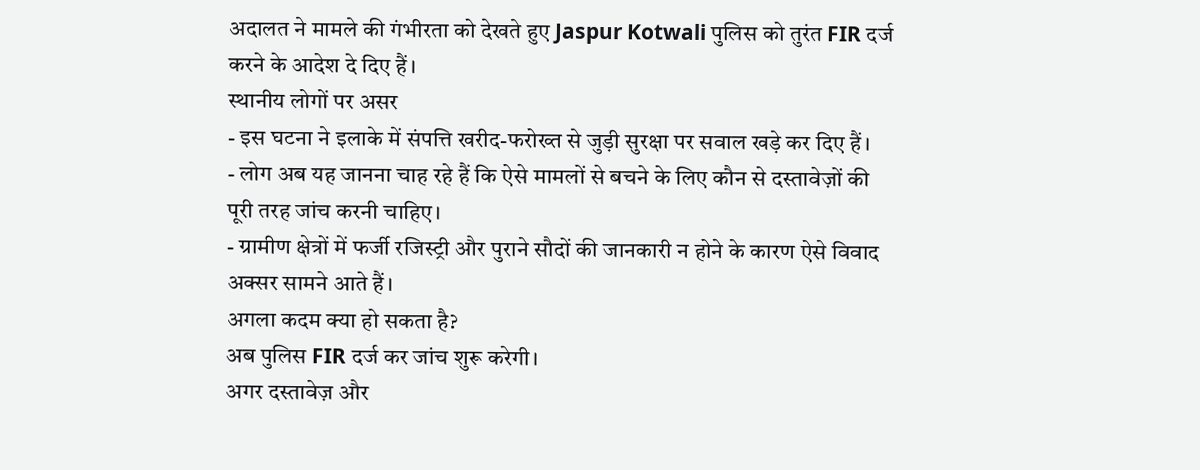अदालत ने मामले की गंभीरता को देखते हुए Jaspur Kotwali पुलिस को तुरंत FIR दर्ज करने के आदेश दे दिए हैं।
स्थानीय लोगों पर असर
- इस घटना ने इलाके में संपत्ति खरीद-फरोख्त से जुड़ी सुरक्षा पर सवाल खड़े कर दिए हैं।
- लोग अब यह जानना चाह रहे हैं कि ऐसे मामलों से बचने के लिए कौन से दस्तावेज़ों की पूरी तरह जांच करनी चाहिए।
- ग्रामीण क्षेत्रों में फर्जी रजिस्ट्री और पुराने सौदों की जानकारी न होने के कारण ऐसे विवाद अक्सर सामने आते हैं।
अगला कदम क्या हो सकता है?
अब पुलिस FIR दर्ज कर जांच शुरू करेगी।
अगर दस्तावेज़ और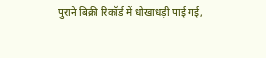पुराने बिक्री रिकॉर्ड में धोखाधड़ी पाई गई,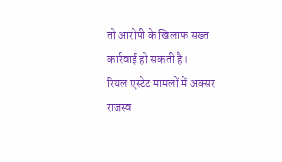तो आरोपी के खिलाफ सख्त कार्रवाई हो सकती है।
रियल एस्टेट मामलों में अक्सर राजस्व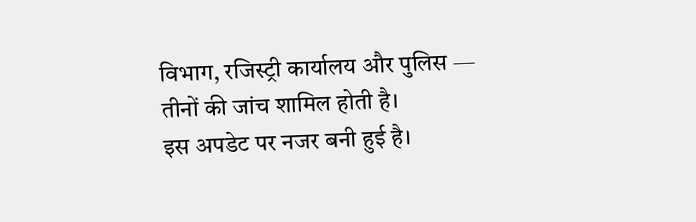विभाग, रजिस्ट्री कार्यालय और पुलिस — तीनों की जांच शामिल होती है।
इस अपडेट पर नजर बनी हुई है।